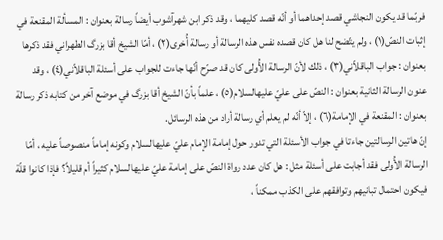فربّما قد يكون النجاشي قصد إحداهما أو أنّه قصد كليهما ، وقد ذكر ابن شهرآشوب أيضاً رسالة بعنوان : المسألة المقنعة في إثبات النصّ(١) ، ولم يتّضح لنا هل كان قصده نفس هذه الرسالة أو رسالة أُخرى(٢) ، أمّا الشيخ أقا بزرگ الطهراني فقد ذكرها بعنوان : جواب الباقلاّني(٣) ، ذلك لأنّ الرسالة الأُولى كان قد صرّح أنّها جاءت للجواب على أسئلة الباقلاّني(٤) ، وقد عنون الرسالة الثانية بعنوان : النصّ على عليّ عليهالسلام(٥) ، علماً بأنّ الشيخ أقا بزرگ في موضع آخر من كتابه ذكر رسالة بعنوان : المقنعة في الإمامة(٦) ، إلاّ أنّه لم يعلم أي رسالة أراد من هذه الرسائل.
إنّ هاتين الرسالتين جاءتا في جواب الأسئلة التي تدور حول إمامة الإمام عليّ عليهالسلام وكونه إماماً منصوصاً عليه ، أمّا الرسالة الأُولى فقد أجابت على أسئلة مثل : هل كان عدد رواة النصّ على إمامة عليّ عليهالسلام كثيراً أم قليلاً؟ فإذا كانوا قلّة فيكون احتمال تبانيهم وتوافقهم على الكذب ممكناً ،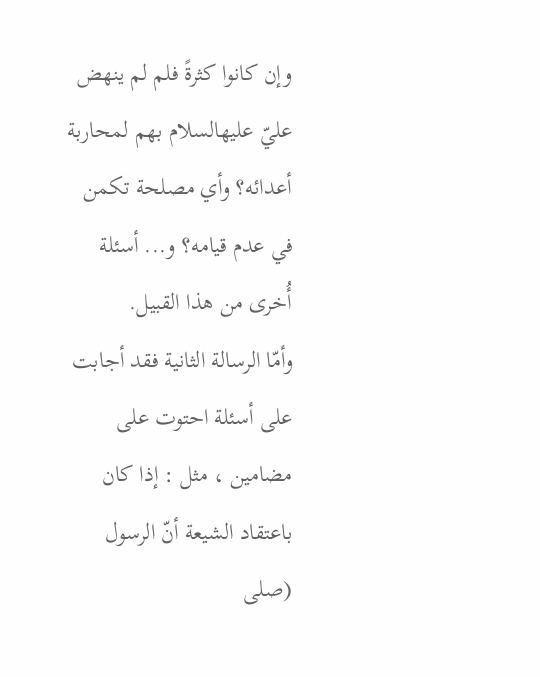وإن كانوا كثرةً فلم لم ينهض عليّ عليهالسلام بهم لمحاربة أعدائه؟ وأي مصلحة تكمن في عدم قيامه؟ و... أسئلة أُخرى من هذا القبيل.
وأمّا الرسالة الثانية فقد أجابت على أسئلة احتوت على مضامين ، مثل : إذا كان باعتقاد الشيعة أنّ الرسول (صلى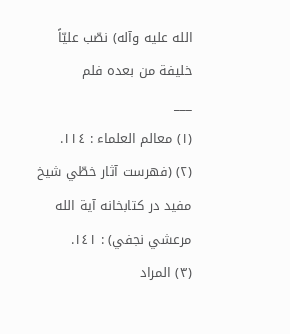الله عليه وآله) نصّب عليّاً خليفة من بعده فلم
___
(١) معالم العلماء : ١١٤.
(٢) (فهرست آثار خطّي شيخ مفيد در كتابخانه آية الله مرعشي نجفي) : ١٤١.
(٣) المراد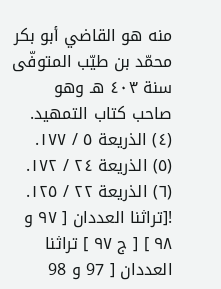منه هو القاضي أبو بكر محمّد بن طيّب المتوفّى سنة ٤٠٣ هـ وهو صاحب كتاب التمهيد.
(٤) الذريعة ٥ / ١٧٧.
(٥) الذريعة ٢٤ / ١٧٢.
(٦) الذريعة ٢٢ / ١٢٥.
![تراثنا العددان [ ٩٧ و ٩٨ ] [ ج ٩٧ ] تراثنا العددان [ 97 و 98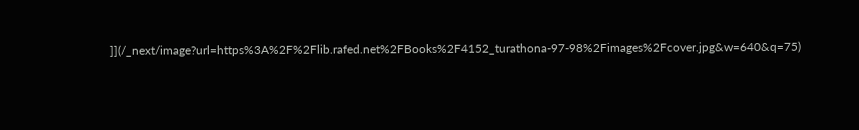]](/_next/image?url=https%3A%2F%2Flib.rafed.net%2FBooks%2F4152_turathona-97-98%2Fimages%2Fcover.jpg&w=640&q=75)